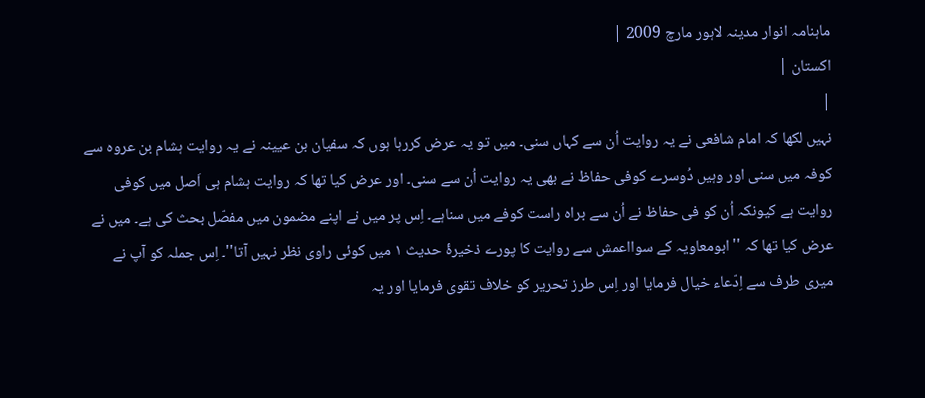ماہنامہ انوار مدینہ لاہور مارچ 2009 |
اكستان |
|
نہیں لکھا کہ امام شافعی نے یہ روایت اُن سے کہاں سنی۔ میں تو یہ عرض کررہا ہوں کہ سفیان بن عیینہ نے یہ روایت ہشام بن عروہ سے کوفہ میں سنی اور وہیں دُوسرے کوفی حفاظ نے بھی یہ روایت اُن سے سنی۔ اور عرض کیا تھا کہ روایت ہشام ہی اَصل میں کوفی روایت ہے کیونکہ اُن کو فی حفاظ نے اُن سے براہ راست کوفے میں سناہے۔ اِس پر میں نے اپنے مضمون میں مفصّل بحث کی ہے۔ میں نے عرض کیا تھا کہ '' ابومعاویہ کے سوااعمش سے روایت کا پورے ذخیرۂ حدیث ١ میں کوئی راوی نظر نہیں آتا''۔ اِس جملہ کو آپ نے میری طرف سے اِدّعاء خیال فرمایا اور اِس طرز تحریر کو خلاف تقوی فرمایا اور یہ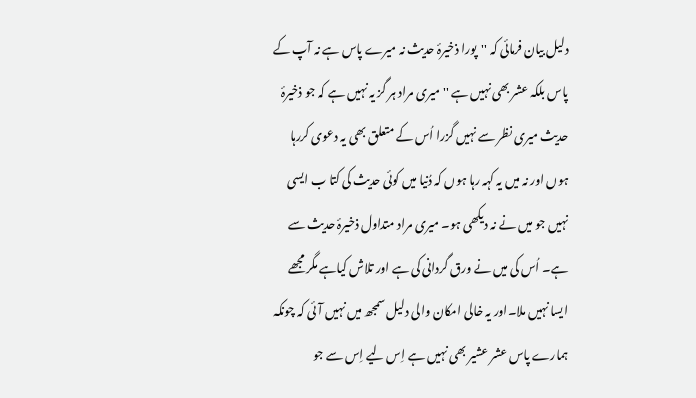دلیل بیان فرمائی کہ ''پورا ذخیرۂ حدیث نہ میرے پاس ہے نہ آپ کے پاس بلکہ عشر بھی نہیں ہے '' میری مراد ہر گز یہ نہیں ہے کہ جو ذخیرۂ حدیث میری نظر سے نہیں گزرا اُس کے متعلق بھی یہ دعوی کررہا ہوں اور نہ میں یہ کہہ رہا ہوں کہ دُنیا میں کوئی حدیث کی کتا ب ایسی نہیں جو میں نے نہ دیکھی ہو۔ میری مراد متداول ذخیرۂ حدیث سے ہے۔ اُس کی میں نے ورق گردانی کی ہے اور تلاش کیاہے مگر مجھے ایسا نہیں ملا۔اور یہ خالی امکان والی دلیل سمجھ میں نہیں آئی کہ چونکہ ہمارے پاس عشر عشیر بھی نہیں ہے اِس لیے اِس سے جو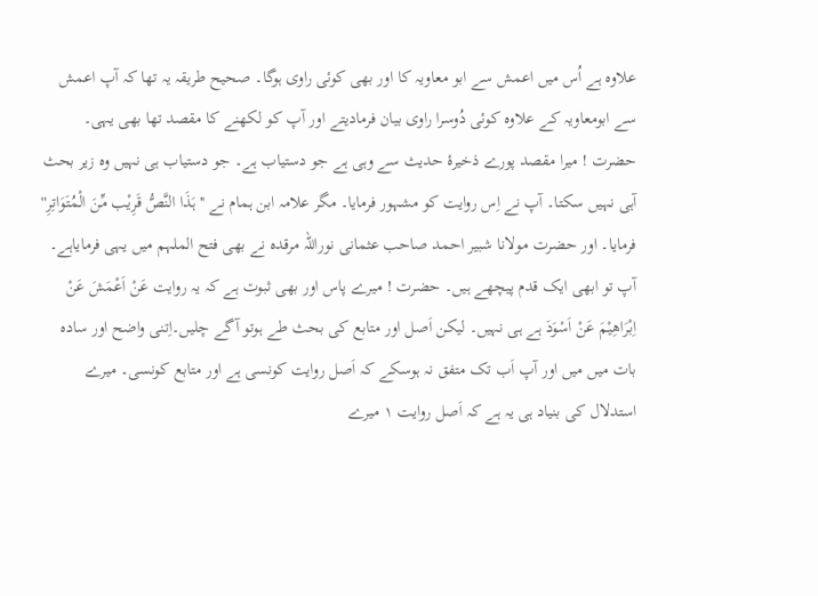علاوہ ہے اُس میں اعمش سے ابو معاویہ کا اور بھی کوئی راوی ہوگا۔ صحیح طریقہ یہ تھا کہ آپ اعمش سے ابومعاویہ کے علاوہ کوئی دُوسرا راوی بیان فرمادیتے اور آپ کو لکھنے کا مقصد تھا بھی یہی۔ حضرت ! میرا مقصد پورے ذخیرۂ حدیث سے وہی ہے جو دستیاب ہے۔ جو دستیاب ہی نہیں وہ زیر بحث آہی نہیں سکتا۔ آپ نے اِس روایت کو مشہور فرمایا۔ مگر علامہ ابن ہمام نے '' ہَذَا النَّصُّ قَرِیْب مِّنَ الْمُتَوَاتِرِ'' فرمایا۔ اور حضرت مولانا شبیر احمد صاحب عثمانی نوراللہ مرقدہ نے بھی فتح الملہم میں یہی فرمایاہے۔ آپ تو ابھی ایک قدم پیچھے ہیں۔ حضرت ! میرے پاس اور بھی ثبوت ہے کہ یہ روایت عَنْ اَعْمَشَ عَنْ اِبْرَاھِیْمَ عَنْ اَسْوَدَ ہے ہی نہیں۔ لیکن اَصل اور متابع کی بحث طے ہوتو آگے چلیں۔اِتنی واضح اور سادہ بات میں میں اور آپ اَب تک متفق نہ ہوسکے کہ اَصل روایت کونسی ہے اور متابع کونسی۔ میرے استدلال کی بنیاد ہی یہ ہے کہ اَصل روایت ١ میرے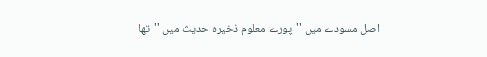اصل مسودے میں ''پورے معلوم ذخیرہ حدیث میں ''تھا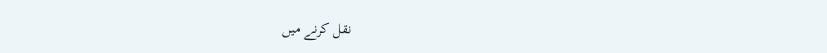نقل کرنے میں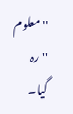'' معلوم '' رہ گیا۔